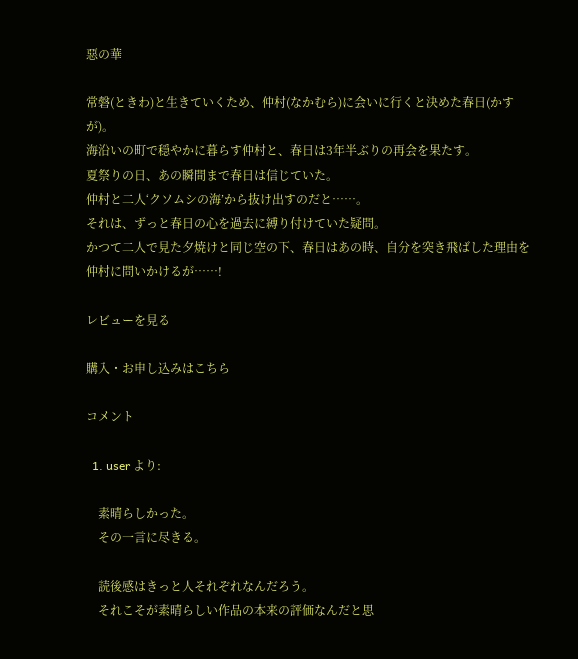惡の華

常磐(ときわ)と生きていくため、仲村(なかむら)に会いに行くと決めた春日(かすが)。
海沿いの町で穏やかに暮らす仲村と、春日は3年半ぶりの再会を果たす。
夏祭りの日、あの瞬間まで春日は信じていた。
仲村と二人‘クソムシの海’から抜け出すのだと……。
それは、ずっと春日の心を過去に縛り付けていた疑問。
かつて二人で見た夕焼けと同じ空の下、春日はあの時、自分を突き飛ばした理由を仲村に問いかけるが……!

レビューを見る

購入・お申し込みはこちら

コメント

  1. user より:

    素晴らしかった。
    その一言に尽きる。

    読後感はきっと人それぞれなんだろう。
    それこそが素晴らしい作品の本来の評価なんだと思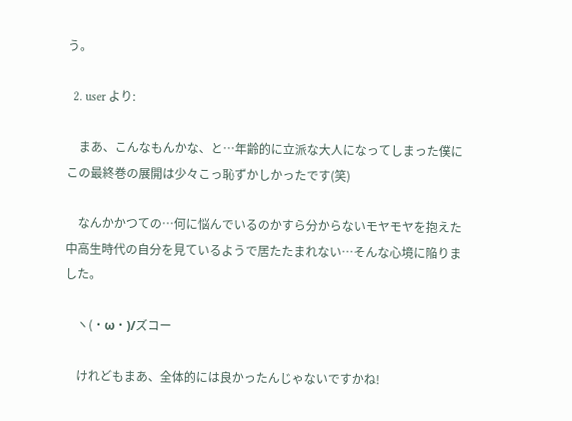う。

  2. user より:

    まあ、こんなもんかな、と…年齢的に立派な大人になってしまった僕にこの最終巻の展開は少々こっ恥ずかしかったです(笑)

    なんかかつての…何に悩んでいるのかすら分からないモヤモヤを抱えた中高生時代の自分を見ているようで居たたまれない…そんな心境に陥りました。

    ヽ(・ω・)/ズコー

    けれどもまあ、全体的には良かったんじゃないですかね!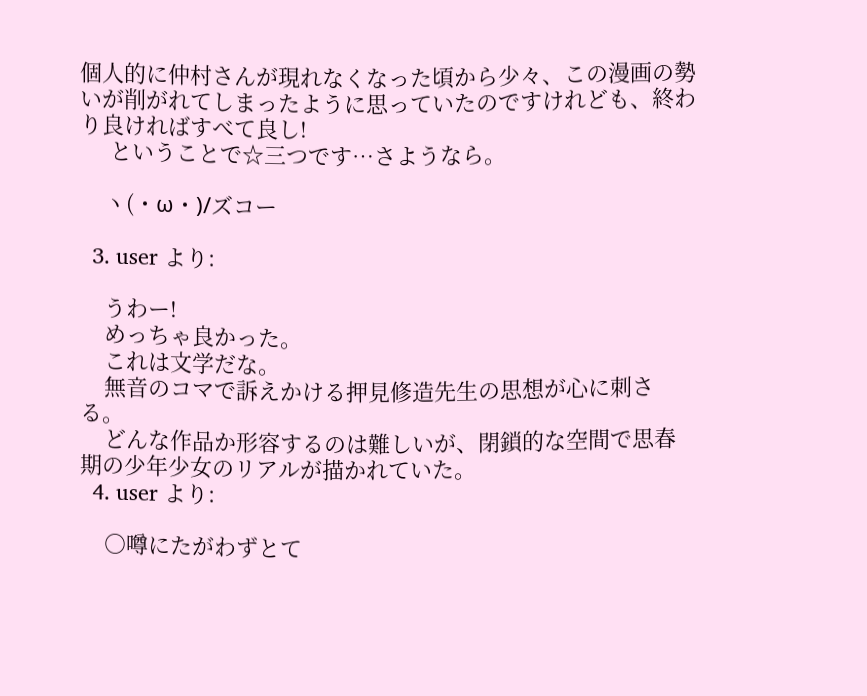個人的に仲村さんが現れなくなった頃から少々、この漫画の勢いが削がれてしまったように思っていたのですけれども、終わり良ければすべて良し!
     ということで☆三つです…さようなら。

    ヽ(・ω・)/ズコー

  3. user より:

    うわー!
    めっちゃ良かった。
    これは文学だな。
    無音のコマで訴えかける押見修造先生の思想が心に刺さる。
    どんな作品か形容するのは難しいが、閉鎖的な空間で思春期の少年少女のリアルが描かれていた。
  4. user より:

    ○噂にたがわずとて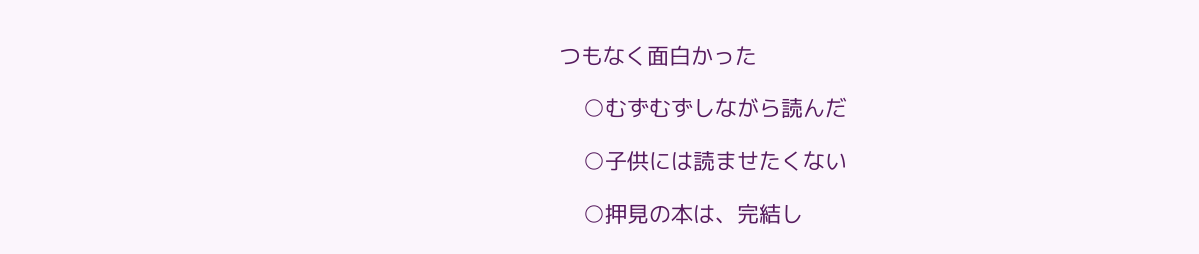つもなく面白かった

    ○むずむずしながら読んだ

    ○子供には読ませたくない

    ○押見の本は、完結し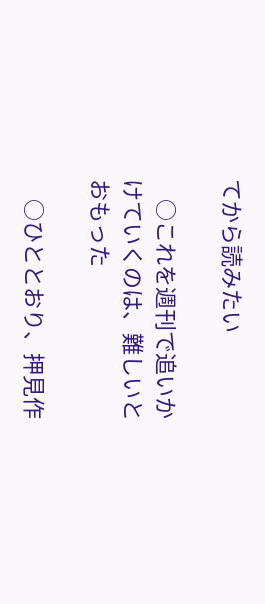てから読みたい

    ○これを週刊で追いかけていくのは、難しいとおもった

    ○ひととおり、押見作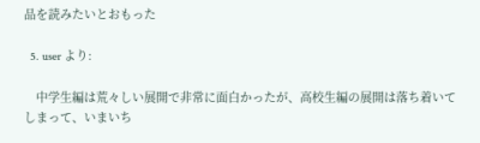品を読みたいとおもった

  5. user より:

    中学生編は荒々しい展開で非常に面白かったが、高校生編の展開は落ち着いてしまって、いまいち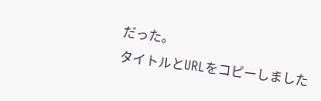だった。
タイトルとURLをコピーしました